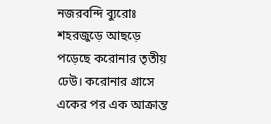নজরবন্দি ব্যুরোঃ শহরজুড়ে আছড়ে পড়েছে করোনার তৃতীয় ঢেউ। করোনার গ্রাসে একের পর এক আক্রান্ত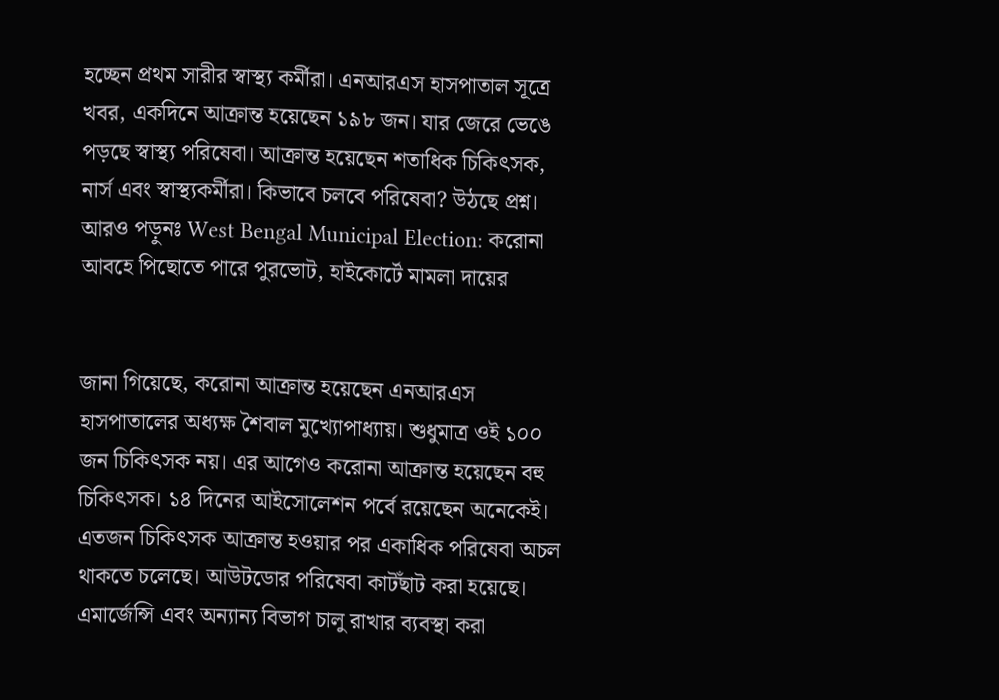হচ্ছেন প্রথম সারীর স্বাস্থ্য কর্মীরা। এনআরএস হাসপাতাল সূত্রে খবর, একদিনে আক্রান্ত হয়েছেন ১৯৮ জন। যার জেরে ভেঙে পড়ছে স্বাস্থ্য পরিষেবা। আক্রান্ত হয়েছেন শতাধিক চিকিৎসক, নার্স এবং স্বাস্থ্যকর্মীরা। কিভাবে চলবে পরিষেবা? উঠছে প্রশ্ন।
আরও পড়ুনঃ West Bengal Municipal Election: করোনা আবহে পিছোতে পারে পুরভোট, হাইকোর্টে মামলা দায়ের


জানা গিয়েছে, করোনা আক্রান্ত হয়েছেন এনআরএস হাসপাতালের অধ্যক্ষ শৈবাল মুখ্যোপাধ্যায়। শুধুমাত্র ওই ১০০ জন চিকিৎসক নয়। এর আগেও করোনা আক্রান্ত হয়েছেন বহু চিকিৎসক। ১৪ দিনের আইসোলেশন পর্বে রয়েছেন অনেকেই। এতজন চিকিৎসক আক্রান্ত হওয়ার পর একাধিক পরিষেবা অচল থাকতে চলেছে। আউটডোর পরিষেবা কাটছাঁট করা হয়েছে। এমার্জেন্সি এবং অন্যান্য বিভাগ চালু রাখার ব্যবস্থা করা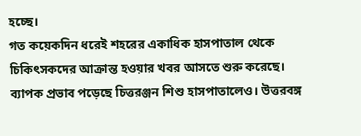হচ্ছে।
গত কয়েকদিন ধরেই শহরের একাধিক হাসপাতাল থেকে চিকিৎসকদের আক্রান্ত হওয়ার খবর আসতে শুরু করেছে। ব্যাপক প্রভাব পড়েছে চিত্তরঞ্জন শিশু হাসপাতালেও। উত্তরবঙ্গ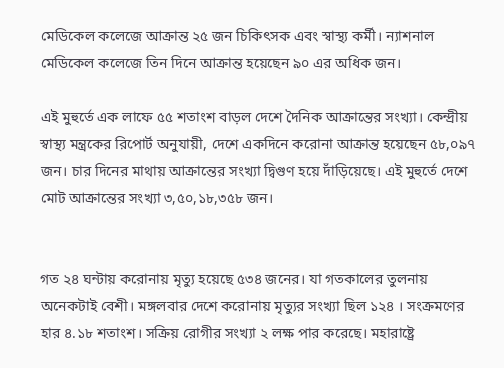মেডিকেল কলেজে আক্রান্ত ২৫ জন চিকিৎসক এবং স্বাস্থ্য কর্মী। ন্যাশনাল মেডিকেল কলেজে তিন দিনে আক্রান্ত হয়েছেন ৯০ এর অধিক জন।

এই মুহুর্তে এক লাফে ৫৫ শতাংশ বাড়ল দেশে দৈনিক আক্রান্তের সংখ্যা। কেন্দ্রীয় স্বাস্থ্য মন্ত্রকের রিপোর্ট অনুযায়ী, দেশে একদিনে করোনা আক্রান্ত হয়েছেন ৫৮,০৯৭ জন। চার দিনের মাথায় আক্রান্তের সংখ্যা দ্বিগুণ হয়ে দাঁড়িয়েছে। এই মুহুর্তে দেশে মোট আক্রান্তের সংখ্যা ৩,৫০,১৮,৩৫৮ জন।


গত ২৪ ঘন্টায় করোনায় মৃত্যু হয়েছে ৫৩৪ জনের। যা গতকালের তুলনায় অনেকটাই বেশী। মঙ্গলবার দেশে করোনায় মৃত্যুর সংখ্যা ছিল ১২৪ । সংক্রমণের হার ৪.১৮ শতাংশ। সক্রিয় রোগীর সংখ্যা ২ লক্ষ পার করেছে। মহারাষ্ট্রে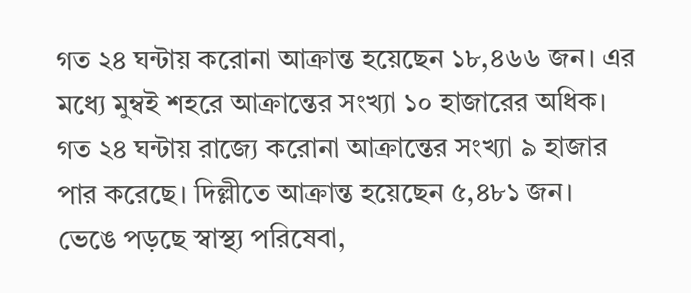গত ২৪ ঘন্টায় করোনা আক্রান্ত হয়েছেন ১৮,৪৬৬ জন। এর মধ্যে মুম্বই শহরে আক্রান্তের সংখ্যা ১০ হাজারের অধিক। গত ২৪ ঘন্টায় রাজ্যে করোনা আক্রান্তের সংখ্যা ৯ হাজার পার করেছে। দিল্লীতে আক্রান্ত হয়েছেন ৫,৪৮১ জন।
ভেঙে পড়ছে স্বাস্থ্য পরিষেবা,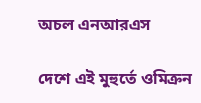অচল এনআরএস

দেশে এই মুহুর্তে ওমিক্রন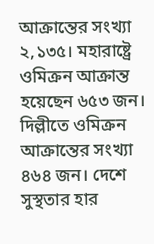আক্রান্তের সংখ্যা ২,১৩৫। মহারাষ্ট্রে ওমিক্রন আক্রান্ত হয়েছেন ৬৫৩ জন। দিল্লীতে ওমিক্রন আক্রান্তের সংখ্যা ৪৬৪ জন। দেশে সুস্থতার হার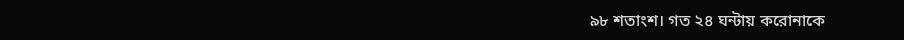৯৮ শতাংশ। গত ২৪ ঘন্টায় করোনাকে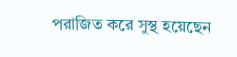পরাজিত করে সুস্থ হয়েছেন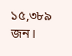১৫,৩৮৯ জন।